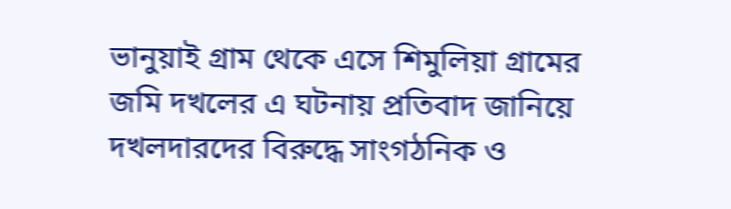ভানুয়াই গ্রাম থেকে এসে শিমুলিয়া গ্রামের জমি দখলের এ ঘটনায় প্রতিবাদ জানিয়ে দখলদারদের বিরুদ্ধে সাংগঠনিক ও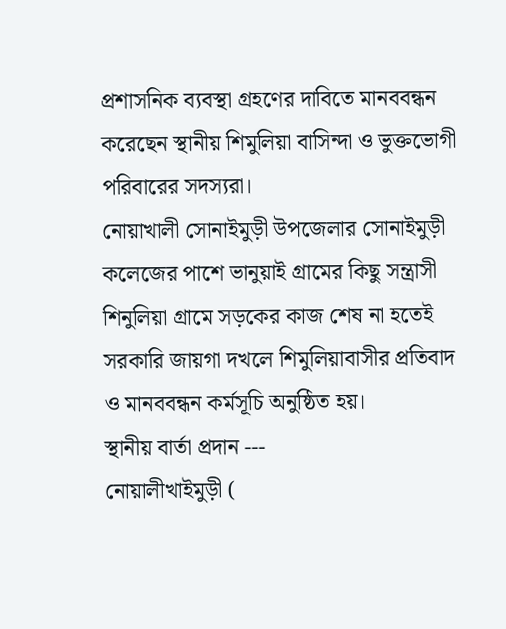প্রশাসনিক ব্যবস্থা গ্রহণের দাবিতে মানববন্ধন করেছেন স্থানীয় শিমুলিয়া বাসিন্দা ও ভুক্তভোগী পরিবারের সদস্যরা।
নোয়াখালী সোনাইমুড়ী উপজেলার সোনাইমুড়ী কলেজের পাশে ভানুয়াই গ্রামের কিছু সন্ত্রাসী শিনুলিয়া গ্রামে সড়কের কাজ শেষ না হতেই সরকারি জায়গা দখলে শিমুলিয়াবাসীর প্রতিবাদ ও মানববন্ধন কর্মসূচি অনুষ্ঠিত হয়।
স্থানীয় বার্তা প্রদান ---
নোয়ালীখাইমুড়ী (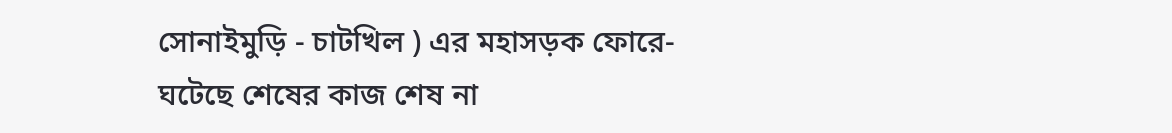সোনাইমুড়ি - চাটখিল ) এর মহাসড়ক ফোরে- ঘটেছে শেষের কাজ শেষ না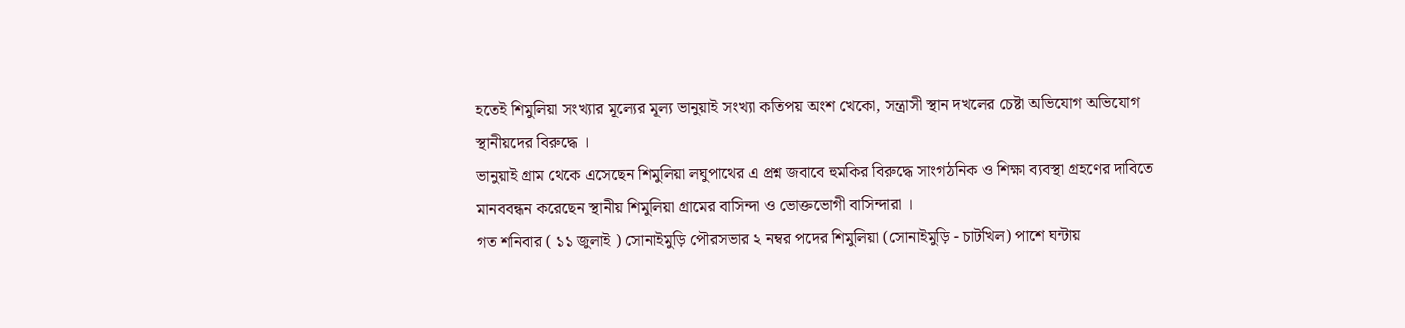হতেই শিমুলিয়া সংখ্যার মূল্যের মূল্য ভানুয়াই সংখ্যা কতিপয় অংশ খেকো, সন্ত্রাসী স্থান দখলের চেষ্টা অভিযোগ অভিযোগ স্থানীয়দের বিরুদ্ধে ।
ভানুয়াই গ্রাম থেকে এসেছেন শিমুলিয়া লঘুপাথের এ প্রশ্ন জবাবে হুমকির বিরুদ্ধে সাংগঠনিক ও শিক্ষা ব্যবস্থা গ্রহণের দাবিতে মানববন্ধন করেছেন স্থানীয় শিমুলিয়া গ্রামের বাসিন্দা ও ভোক্তভোগী বাসিন্দারা ।
গত শনিবার ( ১১ জুলাই ) সোনাইমুড়ি পৌরসভার ২ নম্বর পদের শিমুলিয়া (সোনাইমুড়ি - চাটখিল) পাশে ঘন্টায়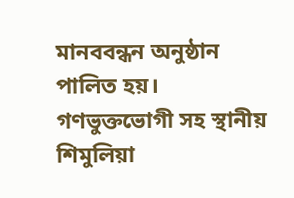মানববন্ধন অনুষ্ঠান পালিত হয়। গণভুক্তভোগী সহ স্থানীয় শিমুলিয়া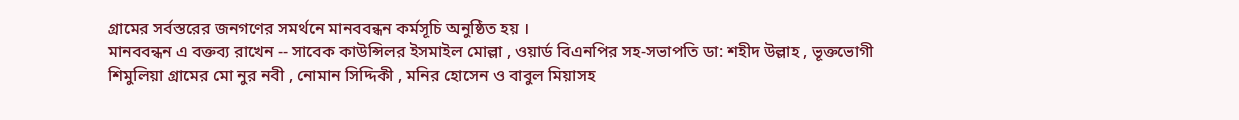গ্রামের সর্বস্তরের জনগণের সমর্থনে মানববন্ধন কর্মসূচি অনুষ্ঠিত হয় ।
মানববন্ধন এ বক্তব্য রাখেন -- সাবেক কাউন্সিলর ইসমাইল মোল্লা , ওয়ার্ড বিএনপির সহ-সভাপতি ডা: শহীদ উল্লাহ , ভূক্তভোগী শিমুলিয়া গ্রামের মো নুর নবী , নোমান সিদ্দিকী , মনির হোসেন ও বাবুল মিয়াসহ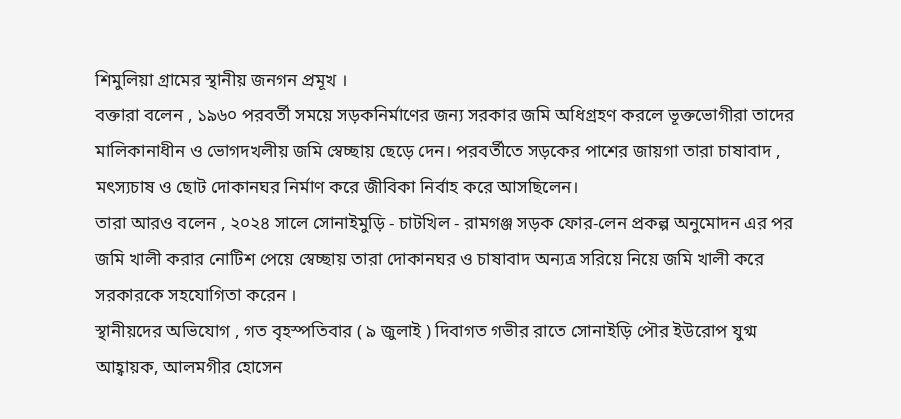শিমুলিয়া গ্রামের স্থানীয় জনগন প্রমূখ ।
বক্তারা বলেন , ১৯৬০ পরবর্তী সময়ে সড়কনির্মাণের জন্য সরকার জমি অধিগ্রহণ করলে ভূক্তভোগীরা তাদের মালিকানাধীন ও ভোগদখলীয় জমি স্বেচ্ছায় ছেড়ে দেন। পরবর্তীতে সড়কের পাশের জায়গা তারা চাষাবাদ , মৎস্যচাষ ও ছোট দোকানঘর নির্মাণ করে জীবিকা নির্বাহ করে আসছিলেন।
তারা আরও বলেন , ২০২৪ সালে সোনাইমুড়ি - চাটখিল - রামগঞ্জ সড়ক ফোর-লেন প্রকল্প অনুমোদন এর পর জমি খালী করার নোটিশ পেয়ে স্বেচ্ছায় তারা দোকানঘর ও চাষাবাদ অন্যত্র সরিয়ে নিয়ে জমি খালী করে সরকারকে সহযোগিতা করেন ।
স্থানীয়দের অভিযোগ , গত বৃহস্পতিবার ( ৯ জুলাই ) দিবাগত গভীর রাতে সোনাইড়ি পৌর ইউরোপ যুগ্ম আহ্বায়ক, আলমগীর হোসেন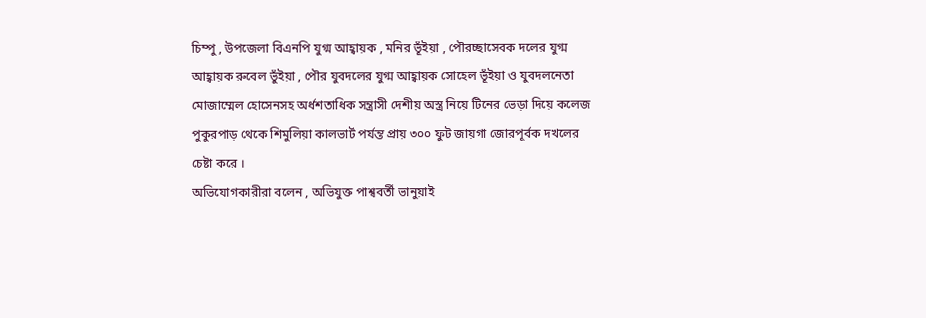চিম্পু , উপজেলা বিএনপি যুগ্ম আহ্বায়ক , মনির ভূঁইয়া , পৌরচ্ছাসেবক দলের যুগ্ম আহ্বায়ক রুবেল ভুঁইয়া , পৌর যুবদলের যুগ্ম আহ্বায়ক সোহেল ভূঁইয়া ও যুবদলনেতা মোজাম্মেল হোসেনসহ অর্ধশতাধিক সন্ত্রাসী দেশীয় অস্ত্র নিয়ে টিনের ভেড়া দিয়ে কলেজ পুকুরপাড় থেকে শিমুলিয়া কালভার্ট পর্যন্ত প্রায় ৩০০ ফুট জায়গা জোরপূর্বক দখলের চেষ্টা করে ।
অভিযোগকারীরা বলেন , অভিযুক্ত পাশ্ববর্তী ভানুয়াই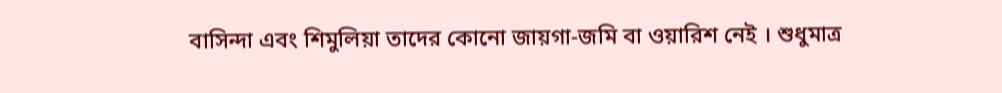বাসিন্দা এবং শিমুলিয়া তাদের কোনো জায়গা-জমি বা ওয়ারিশ নেই । শুধুমাত্র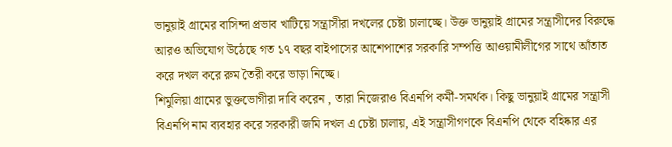ভানুয়াই গ্রামের বাসিন্দা প্রভাব খাটিয়ে সন্ত্রাসীরা দখলের চেষ্টা চালাচ্ছে। উক্ত ভানুয়াই গ্রামের সন্ত্রাসীদের বিরুদ্ধে আরও অভিযোগ উঠেছে গত ১৭ বছর বাইপাসের আশেপাশের সরকারি সম্পত্তি আওয়ামীলীগের সাথে আঁতাত করে দখল করে রুম তৈরী করে ভাড়া নিচ্ছে।
শিমুলিয়া গ্রামের ভুক্তভোগীরা দাবি করেন , তারা নিজেরাও বিএনপি কর্মী-সমর্থক। কিছু ভানুয়াই গ্রামের সন্ত্রাসী বিএনপি নাম ব্যবহার করে সরকারী জমি দখল এ চেষ্টা চালায়, এই সন্ত্রাসীগণকে বিএনপি থেকে বহিষ্কার এর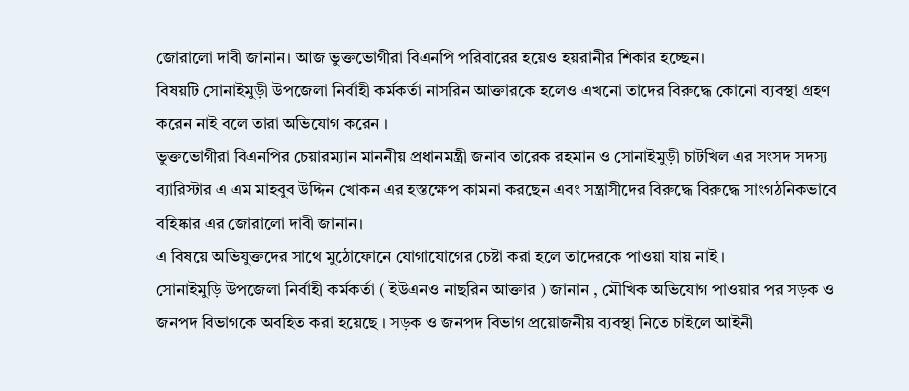জোরালো দাবী জানান। আজ ভুক্তভোগীরা বিএনপি পরিবারের হয়েও হয়রানীর শিকার হচ্ছেন।
বিষয়টি সোনাইমুড়ী উপজেলা নির্বাহী কর্মকর্তা নাসরিন আক্তারকে হলেও এখনো তাদের বিরুদ্ধে কোনো ব্যবস্থা গ্রহণ করেন নাই বলে তারা অভিযোগ করেন ।
ভুক্তভোগীরা বিএনপির চেয়ারম্যান মাননীয় প্রধানমন্ত্রী জনাব তারেক রহমান ও সোনাইমুড়ী চাটখিল এর সংসদ সদস্য ব্যারিস্টার এ এম মাহবুব উদ্দিন খোকন এর হস্তক্ষেপ কামনা করছেন এবং সন্ত্রাসীদের বিরুদ্ধে বিরুদ্ধে সাংগঠনিকভাবে বহিষ্কার এর জোরালো দাবী জানান।
এ বিষয়ে অভিযুক্তদের সাথে মুঠোফোনে যোগাযোগের চেষ্টা করা হলে তাদেরকে পাওয়া যায় নাই ।
সোনাইমুড়ি উপজেলা নির্বাহী কর্মকর্তা ( ইউএনও নাছরিন আক্তার ) জানান , মৌখিক অভিযোগ পাওয়ার পর সড়ক ও জনপদ বিভাগকে অবহিত করা হয়েছে । সড়ক ও জনপদ বিভাগ প্রয়োজনীয় ব্যবস্থা নিতে চাইলে আইনী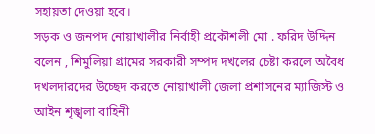সহায়তা দেওয়া হবে।
সড়ক ও জনপদ নোয়াখালীর নির্বাহী প্রকৌশলী মো . ফরিদ উদ্দিন বলেন , শিমুলিয়া গ্রামের সরকারী সম্পদ দখলের চেষ্টা করলে অবৈধ দখলদারদের উচ্ছেদ করতে নোয়াখালী জেলা প্রশাসনের ম্যাজিস্ট ও আইন শৃঙ্খলা বাহিনী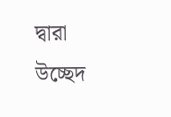দ্বারা উচ্ছেদ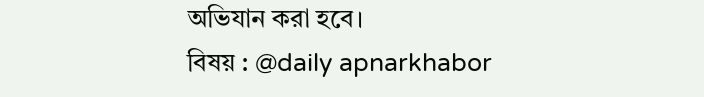অভিযান করা হবে।
বিষয় : @daily apnarkhabor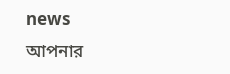news
আপনার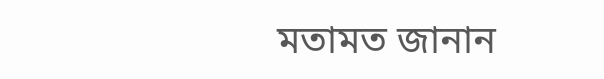মতামত জানান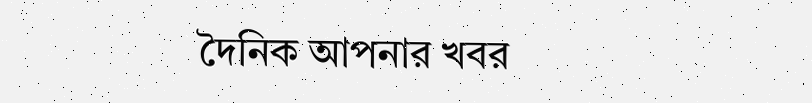দৈনিক আপনার খবর